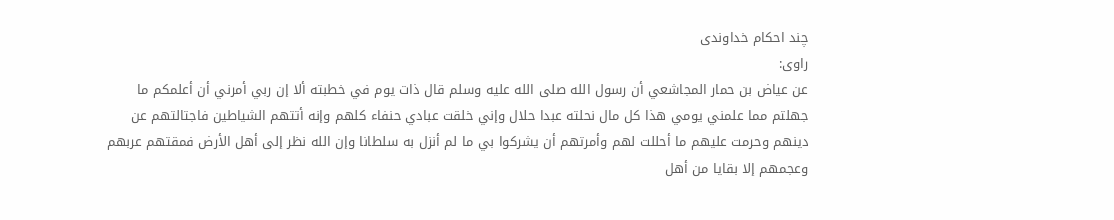چند احکام خداوندی
راوی:
عن عياض بن حمار المجاشعي أن رسول الله صلى الله عليه وسلم قال ذات يوم في خطبته ألا إن ربي أمرني أن أعلمكم ما جهلتم مما علمني يومي هذا كل مال نحلته عبدا حلال وإني خلقت عبادي حنفاء كلهم وإنه أتتهم الشياطين فاجتالتهم عن دينهم وحرمت عليهم ما أحللت لهم وأمرتهم أن يشركوا بي ما لم أنزل به سلطانا وإن الله نظر إلى أهل الأرض فمقتهم عربهم وعجمهم إلا بقايا من أهل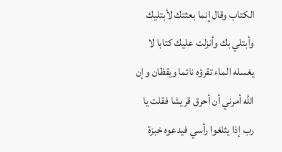الكتاب وقال إنما بعثتك لأبتليك وأبتلي بك وأنزلت عليك كتابا لا يغسله الماء تقرؤه نائما ويقظان وإن الله أمرني أن أحرق قريشا فقلت يا رب إذا يثلغوا رأسي فيدعوه خبزة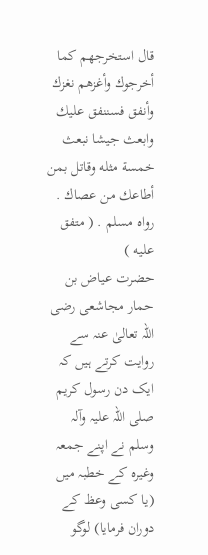قال استخرجهم كما أخرجوك وأغزهم نغزك وأنفق فسننفق عليك وابعث جيشا نبعث خمسة مثله وقاتل بمن أطاعك من عصاك . رواه مسلم . ( متفق عليه )
حضرت عیاض بن حمار مجاشعی رضی اللہ تعالیٰ عنہ سے روایت کرتے ہیں کہ ایک دن رسول کریم صلی اللہ علیہ وآلہ وسلم نے اپنے جمعہ وغیرہ کے خطبہ میں (یا کسی وعظ کے دوران فرمایا) لوگو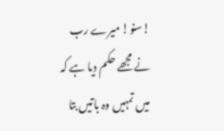!سنو! میرے رب نے مجھے حکم دیا ہے کہ میں تمہیں وہ باتیں بتا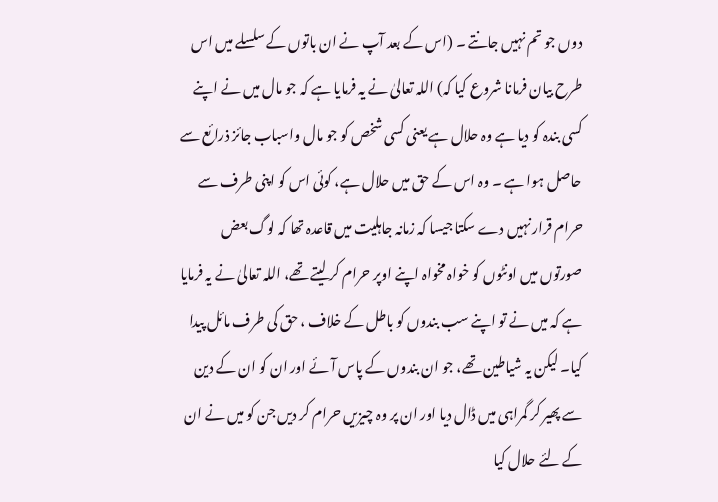دوں جو تم نہیں جانتے ۔ (اس کے بعد آپ نے ان باتوں کے سلسلے میں اس طرح بیان فرمانا شروع کیا کہ) اللہ تعالیٰ نے یہ فرمایا ہے کہ جو مال میں نے اپنے کسی بندہ کو دیا ہے وہ حلال ہے یعنی کسی شخص کو جو مال واسباب جائز ذرائع سے حاصل ہوا ہے ۔ وہ اس کے حق میں حلال ہے، کوئی اس کو اپنی طرف سے حرام قرار نہیں دے سکتا جیسا کہ زمانہ جاہلیت میں قاعدہ تھا کہ لوگ بعض صورتوں میں اونٹوں کو خواہ مخواہ اپنے اوپر حرام کر لیتے تھے، اللہ تعالیٰ نے یہ فرمایا ہے کہ میں نے تو اپنے سب بندوں کو باطل کے خلاف ، حق کی طرف مائل پیدا کیا۔ لیکن یہ شیاطین تھے، جو ان بندوں کے پاس آئے اور ان کو ان کے دین سے پھیر کر گمراہی میں ڈال دیا اور ان پر وہ چیزیں حرام کر دیں جن کو میں نے ان کے لئے حلال کیا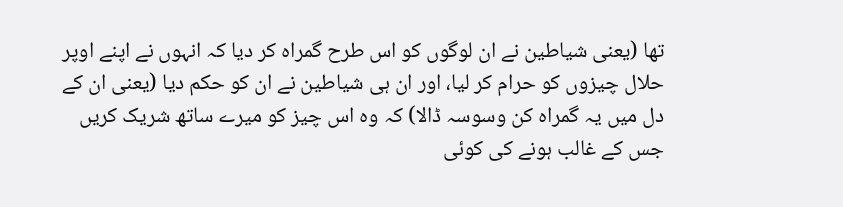تھا (یعنی شیاطین نے ان لوگوں کو اس طرح گمراہ کر دیا کہ انہوں نے اپنے اوپر حلال چیزوں کو حرام کر لیا، اور ان ہی شیاطین نے ان کو حکم دیا (یعنی ان کے دل میں یہ گمراہ کن وسوسہ ڈالا) کہ وہ اس چیز کو میرے ساتھ شریک کریں جس کے غالب ہونے کی کوئی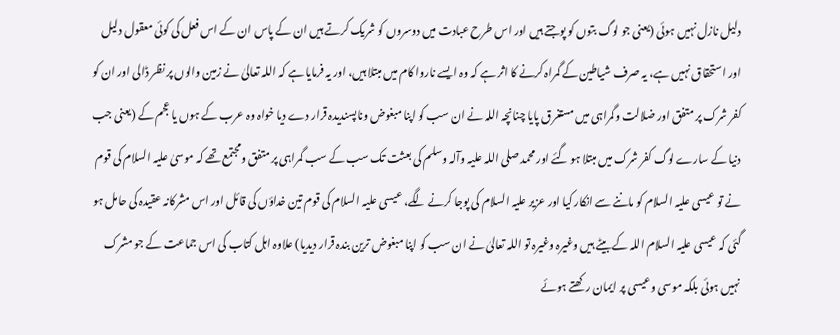دلیل نازل نہیں ہوئی (یعنی جو لوگ بتوں کو پوجتے ہیں اور اس طرح عبادت میں دوسروں کو شریک کرتے ہیں ان کے پاس ان کے اس فعل کی کوئی معقول دلیل اور استحقاق نہیں ہے، یہ صرف شیاطین کے گمراہ کرنے کا اثر ہے کہ وہ ایسے ناروا کام میں مبتلا ہیں، اور یہ فرمایا ہے کہ اللہ تعالیٰ نے زمین والوں پر نظر ڈالی اور ان کو کفر شرک پر متفق اور ضلالت وگمراہی میں مستغرق پایا چنانچہ اللہ نے ان سب کو اپنا مبغوض وناپسندیدہ قرار دے دیا خواہ وہ عرب کے ہوں یا عجم کے (یعنی جب دنیا کے سارے لوگ کفر شرک میں مبتلا ہو گئے اور محمد صلی اللہ علیہ وآلہ وسلم کی بعثت تک سب کے سب گمراہی پر متفق ومجتمع تھے کہ موسیٰ علیہ السلام کی قوم نے تو عیسی علیہ السلام کو ماننے سے انکار کیا اور عزیر علیہ السلام کی پوجا کرنے لگے، عیسی علیہ السلام کی قوم تین خداؤں کی قائل اور اس مشرکانہ عقیدہ کی حامل ہو گئی کہ عیسی علیہ السلام اللہ کے بیٹے ہیں وغیرہ وغیرہ تو اللہ تعالیٰ نے ان سب کو اپنا مبغوض ترین بندہ قرار دیدیا) علاوہ اہل کتاب کی اس جماعت کے جو مشرک نہیں ہوئی بلکہ موسی وعیسی پر ایمان رکھتے ہوئے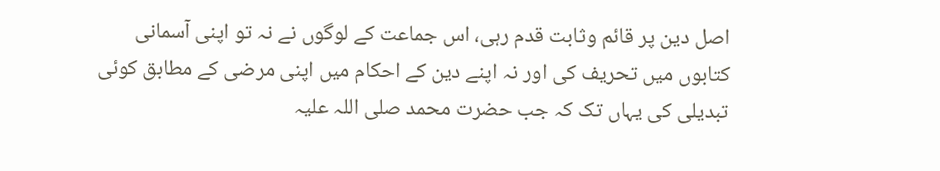اصل دین پر قائم وثابت قدم رہی، اس جماعت کے لوگوں نے نہ تو اپنی آسمانی کتابوں میں تحریف کی اور نہ اپنے دین کے احکام میں اپنی مرضی کے مطابق کوئی تبدیلی کی یہاں تک کہ جب حضرت محمد صلی اللہ علیہ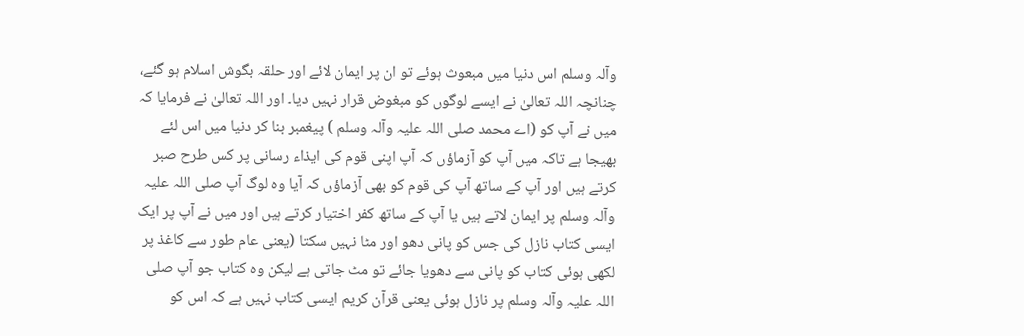وآلہ وسلم اس دنیا میں مبعوث ہوئے تو ان پر ایمان لائے اور حلقہ بگوش اسلام ہو گئے، چنانچہ اللہ تعالیٰ نے ایسے لوگوں کو مبغوض قرار نہیں دیا۔ اور اللہ تعالیٰ نے فرمایا کہ میں نے آپ کو (اے محمد صلی اللہ علیہ وآلہ وسلم ) پیغمبر بنا کر دنیا میں اس لئے بھیجا ہے تاکہ میں آپ کو آزماؤں کہ آپ اپنی قوم کی ایذاء رسانی پر کس طرح صبر کرتے ہیں اور آپ کے ساتھ آپ کی قوم کو بھی آزماؤں کہ آیا وہ لوگ آپ صلی اللہ علیہ وآلہ وسلم پر ایمان لاتے ہیں یا آپ کے ساتھ کفر اختیار کرتے ہیں اور میں نے آپ پر ایک ایسی کتاب نازل کی جس کو پانی دھو اور مٹا نہیں سکتا (یعنی عام طور سے کاغذ پر لکھی ہوئی کتاب کو پانی سے دھویا جائے تو مٹ جاتی ہے لیکن وہ کتاب جو آپ صلی اللہ علیہ وآلہ وسلم پر نازل ہوئی یعنی قرآن کریم ایسی کتاب نہیں ہے کہ اس کو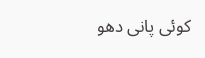کوئی پانی دھو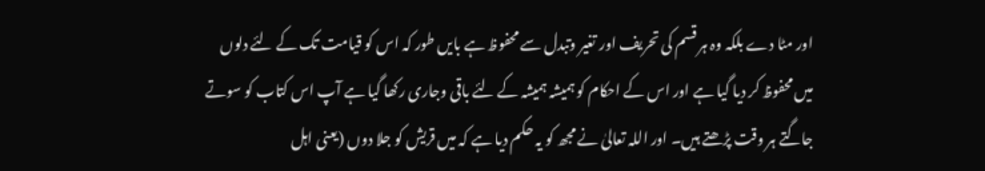اور مٹا دے بلکہ وہ ہر قسم کی تحریف اور تغیر وتبدل سے محفوظ ہے بایں طور کہ اس کو قیامت تک کے لئے دلوں میں محفوظ کر دیا گیا ہے اور اس کے احکام کو ہمیشہ ہمیشہ کے لئے باقی وجاری رکھا گیا ہے آپ اس کتاب کو سوتے جاگتے ہر وقت پڑھتے ہیں۔ اور اللہ تعالیٰ نے مجھ کو یہ حکم دیا ہے کہ میں قریش کو جلا دوں (یعنی اہل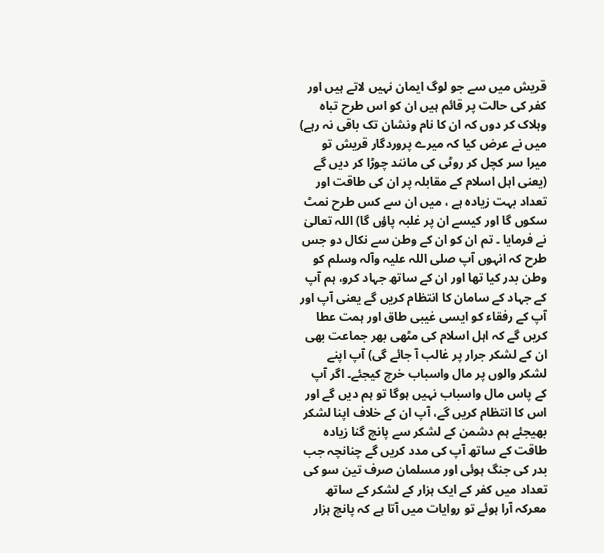قریش میں سے جو لوگ ایمان نہیں لاتے ہیں اور کفر کی حالت پر قائم ہیں ان کو اس طرح تباہ وہلاک کر دوں کہ ان کا نام ونشان تک باقی نہ رہے) میں نے عرض کیا کہ میرے پروردگار قریش تو میرا سر کچل کر روٹی کی مانند چوڑا کر دیں گے (یعنی اہل اسلام کے مقابلہ پر ان کی طاقت اور تعداد بہت زیادہ ہے ، میں ان سے کس طرح نمٹ سکوں گا اور کیسے ان پر غلبہ پاؤں گا) اللہ تعالیٰ نے فرمایا ۔ تم ان کو ان کے وطن سے نکال دو جس طرح کہ انہوں آپ صلی اللہ علیہ وآلہ وسلم کو وطن بدر کیا تھا اور ان کے ساتھ جہاد کرو، ہم آپ کے جہاد کے سامان کا انتظام کریں گے یعنی آپ اور آپ کے رفقاء کو ایسی غیبی طاق اور ہمت عطا کریں گے کہ اہل اسلام کی مٹھی بھر جماعت بھی ان کے لشکر جرار پر غالب آ جائے گی) آپ اپنے لشکر والوں پر مال واسباب خرچ کیجئے۔ اگر آپ کے پاس مال واسباب نہیں ہوگا تو ہم دیں گے اور اس کا انتظام کریں گے، آپ ان کے خلاف اپنا لشکر بھیجئے ہم دشمن کے لشکر سے پانچ گنا زیادہ طاقت کے ساتھ آپ کی مدد کریں گے چنانچہ جب بدر کی جنگ ہوئی اور مسلمان صرف تین سو کی تعداد میں کفر کے ایک ہزار کے لشکر کے ساتھ معرکہ آرا ہوئے تو روایات میں آتا ہے کہ پانچ ہزار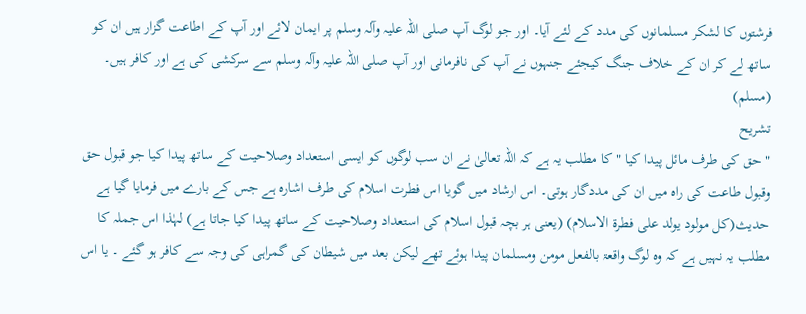فرشتوں کا لشکر مسلمانوں کی مدد کے لئے آیا۔ اور جو لوگ آپ صلی اللہ علیہ وآلہ وسلم پر ایمان لائے اور آپ کے اطاعت گزار ہیں ان کو ساتھ لے کر ان کے خلاف جنگ کیجئے جنہوں نے آپ کی نافرمانی اور آپ صلی اللہ علیہ وآلہ وسلم سے سرکشی کی ہے اور کافر ہیں۔ (مسلم)
تشریح
" حق کی طرف مائل پیدا کیا " کا مطلب یہ ہے کہ اللہ تعالیٰ نے ان سب لوگوں کو ایسی استعداد وصلاحیت کے ساتھ پیدا کیا جو قبول حق وقبول طاعت کی راہ میں ان کی مددگار ہوتی۔ اس ارشاد میں گویا اس فطرت اسلام کی طرف اشارہ ہے جس کے بارے میں فرمایا گیا ہے حدیث(کل مولود یولد علی فطرۃ الاسلام) (یعنی ہر بچہ قبول اسلام کی استعداد وصلاحیت کے ساتھ پیدا کیا جاتا ہے) لہٰذا اس جملہ کا مطلب یہ نہیں ہے کہ وہ لوگ واقعۃ بالفعل مومن ومسلمان پیدا ہوئے تھے لیکن بعد میں شیطان کی گمراہی کی وجہ سے کافر ہو گئے ۔ یا اس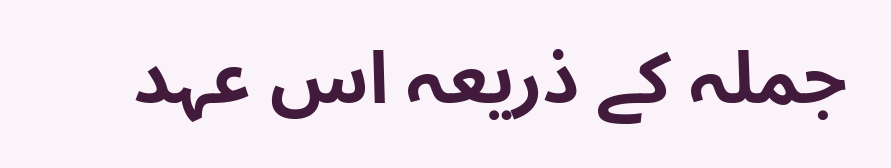جملہ کے ذریعہ اس عہد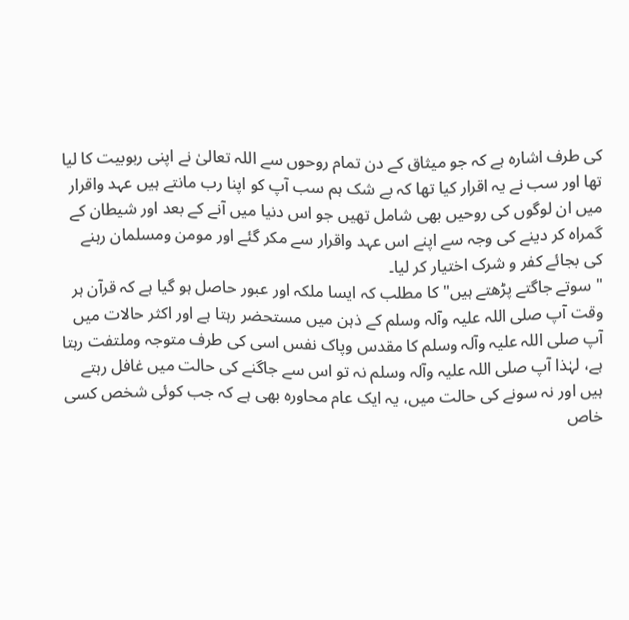کی طرف اشارہ ہے کہ جو میثاق کے دن تمام روحوں سے اللہ تعالیٰ نے اپنی ربوبیت کا لیا تھا اور سب نے یہ اقرار کیا تھا کہ بے شک ہم سب آپ کو اپنا رب مانتے ہیں عہد واقرار میں ان لوگوں کی روحیں بھی شامل تھیں جو اس دنیا میں آنے کے بعد اور شیطان کے گمراہ کر دینے کی وجہ سے اپنے اس عہد واقرار سے مکر گئے اور مومن ومسلمان رہنے کی بجائے کفر و شرک اختیار کر لیا۔
" سوتے جاگتے پڑھتے ہیں" کا مطلب کہ ایسا ملکہ اور عبور حاصل ہو گیا ہے کہ قرآن ہر وقت آپ صلی اللہ علیہ وآلہ وسلم کے ذہن میں مستحضر رہتا ہے اور اکثر حالات میں آپ صلی اللہ علیہ وآلہ وسلم کا مقدس وپاک نفس اسی کی طرف متوجہ وملتفت رہتا ہے، لہٰذا آپ صلی اللہ علیہ وآلہ وسلم نہ تو اس سے جاگنے کی حالت میں غافل رہتے ہیں اور نہ سونے کی حالت میں، یہ ایک عام محاورہ بھی ہے کہ جب کوئی شخص کسی خاص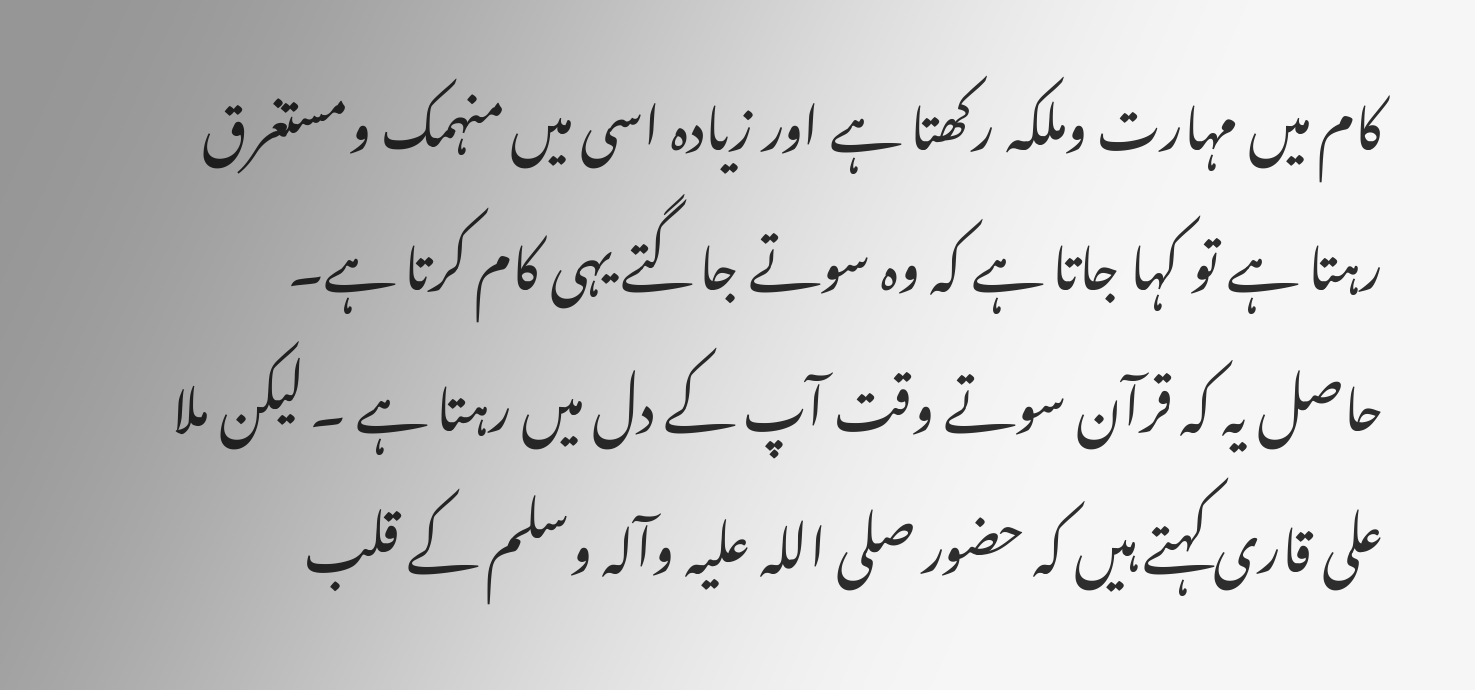کام میں مہارت وملکہ رکھتا ہے اور زیادہ اسی میں منہمک ومستغرق رہتا ہے تو کہا جاتا ہے کہ وہ سوتے جاگتے یہی کام کرتا ہے۔ حاصل یہ کہ قرآن سوتے وقت آپ کے دل میں رہتا ہے ۔ لیکن ملا علی قاری کہتے ہیں کہ حضور صلی اللہ علیہ وآلہ وسلم کے قلب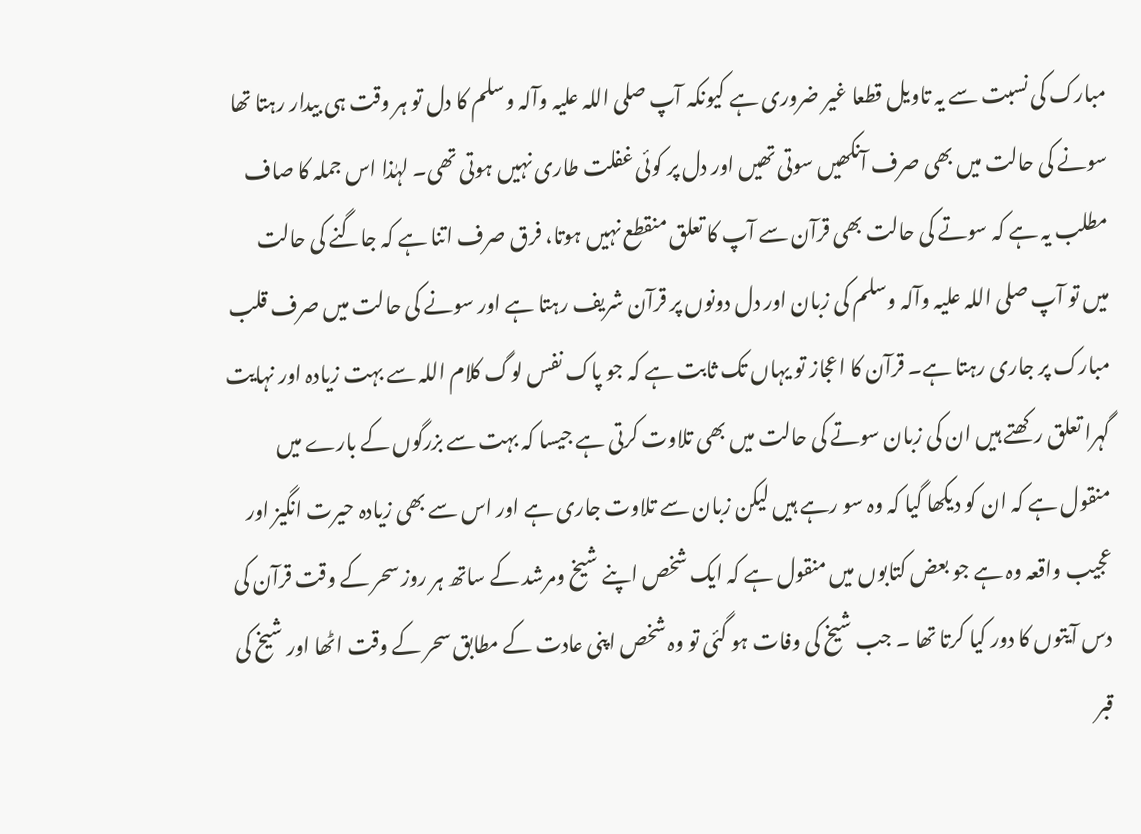مبارک کی نسبت سے یہ تاویل قطعا غیر ضروری ہے کیونکہ آپ صلی اللہ علیہ وآلہ وسلم کا دل تو ہر وقت ہی بیدار رہتا تھا سونے کی حالت میں بھی صرف آنکھیں سوتی تھیں اور دل پر کوئی غفلت طاری نہیں ہوتی تھی۔ لہٰذا اس جملہ کا صاف مطلب یہ ہے کہ سوتے کی حالت بھی قرآن سے آپ کا تعلق منقطع نہیں ہوتا، فرق صرف اتنا ہے کہ جاگنے کی حالت میں تو آپ صلی اللہ علیہ وآلہ وسلم کی زبان اور دل دونوں پر قرآن شریف رہتا ہے اور سونے کی حالت میں صرف قلب مبارک پر جاری رہتا ہے۔ قرآن کا اعجاز تو یہاں تک ثابت ہے کہ جو پاک نفس لوگ کلام اللہ سے بہت زیادہ اور نہایت گہرا تعلق رکھتے ہیں ان کی زبان سوتے کی حالت میں بھی تلاوت کرتی ہے جیسا کہ بہت سے بزرگوں کے بارے میں منقول ہے کہ ان کو دیکھا گیا کہ وہ سو رہے ہیں لیکن زبان سے تلاوت جاری ہے اور اس سے بھی زیادہ حیرت انگیز اور عجیب واقعہ وہ ہے جو بعض کتابوں میں منقول ہے کہ ایک شخص اپنے شیخ ومرشد کے ساتھ ہر روز سحر کے وقت قرآن کی دس آیتوں کا دور کیا کرتا تھا ۔ جب شیخ کی وفات ہو گئی تو وہ شخص اپنی عادت کے مطابق سحر کے وقت اٹھا اور شیخ کی قبر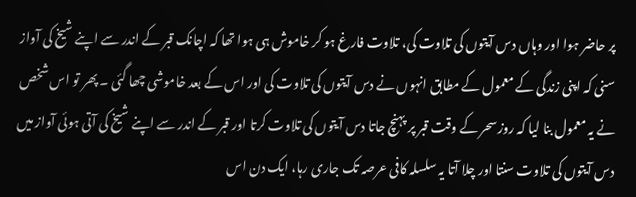پر حاضر ہوا اور وہاں دس آیتوں کی تلاوت کی، تلاوت فارغ ہو کر خاموش ہی ہوا تھا کہ اچانک قبر کے اندر سے اپنے شیخ کی آواز سنی کہ اپنی زندگی کے معمول کے مطابق انہوں نے دس آیتوں کی تلاوت کی اور اس کے بعد خاموشی چھا گئی ۔ پھر تو اس شخص نے یہ معمول بنا لیا کہ روز سحر کے وقت قبر پر پہنچ جاتا دس آیتوں کی تلاوت کرتا اور قبر کے اندر سے اپنے شیخ کی آتی ہوئی آواز میں دس آیتوں کی تلاوت سنتا اور چلا آتا یہ سلسلہ کافی عرصہ تک جاری رہا، ایک دن اس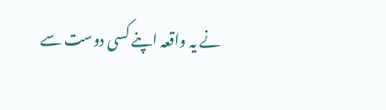نے یہ واقعہ اپنے کسی دوست سے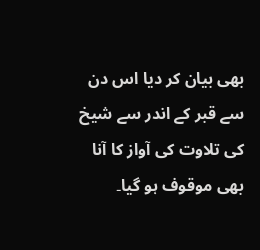بھی بیان کر دیا اس دن سے قبر کے اندر سے شیخ کی تلاوت کی آواز کا آنا بھی موقوف ہو گیا۔